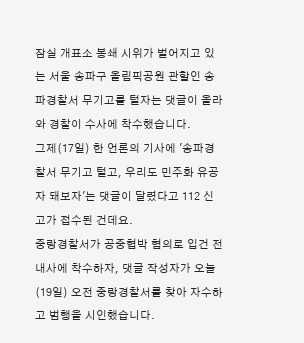잠실 개표소 봉쇄 시위가 벌어지고 있는 서울 송파구 올림픽공원 관할인 송파경찰서 무기고를 털자는 댓글이 올라와 경찰이 수사에 착수했습니다.
그제(17일) 한 언론의 기사에 '송파경찰서 무기고 털고, 우리도 민주화 유공자 돼보자'는 댓글이 달렸다고 112 신고가 접수된 건데요.
중랑경찰서가 공중협박 혐의로 입건 전 내사에 착수하자, 댓글 작성자가 오늘(19일) 오전 중랑경찰서를 찾아 자수하고 범행을 시인했습니다.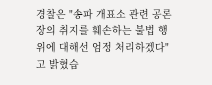경찰은 "송파 개표소 관련 공론장의 취지를 훼손하는 불법 행위에 대해선 엄정 처리하겠다"고 밝혔습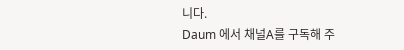니다.
Daum 에서 채널A를 구독해 주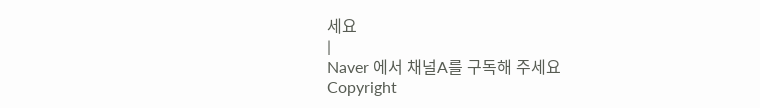세요
|
Naver 에서 채널A를 구독해 주세요
Copyright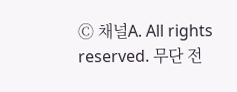Ⓒ 채널A. All rights reserved. 무단 전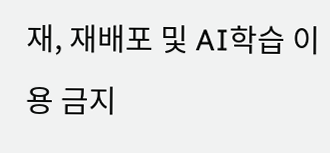재, 재배포 및 AI학습 이용 금지